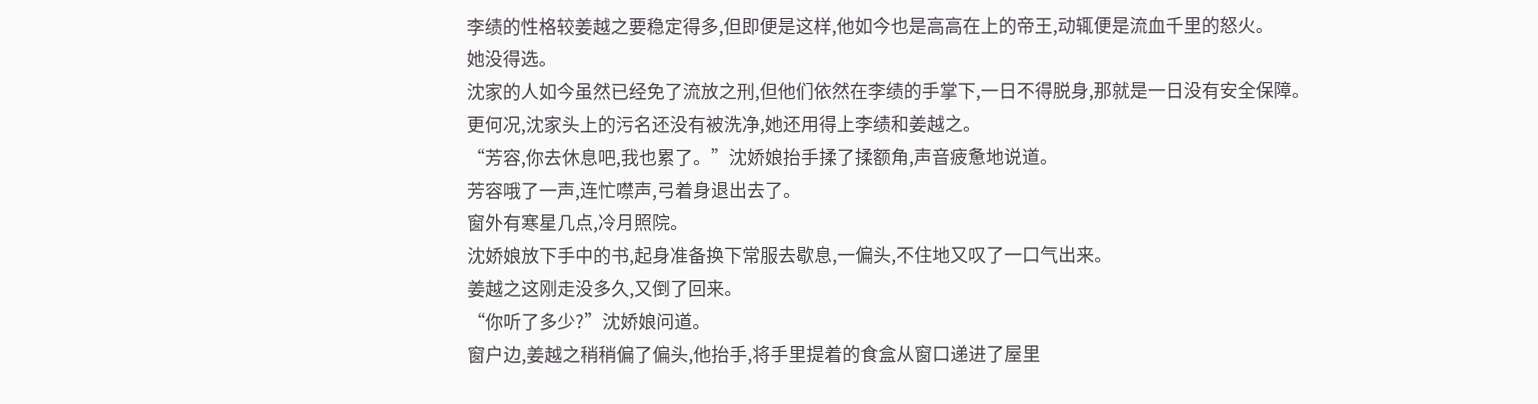李绩的性格较姜越之要稳定得多,但即便是这样,他如今也是高高在上的帝王,动辄便是流血千里的怒火。
她没得选。
沈家的人如今虽然已经免了流放之刑,但他们依然在李绩的手掌下,一日不得脱身,那就是一日没有安全保障。
更何况,沈家头上的污名还没有被洗净,她还用得上李绩和姜越之。
“芳容,你去休息吧,我也累了。”沈娇娘抬手揉了揉额角,声音疲惫地说道。
芳容哦了一声,连忙噤声,弓着身退出去了。
窗外有寒星几点,冷月照院。
沈娇娘放下手中的书,起身准备换下常服去歇息,一偏头,不住地又叹了一口气出来。
姜越之这刚走没多久,又倒了回来。
“你听了多少?”沈娇娘问道。
窗户边,姜越之稍稍偏了偏头,他抬手,将手里提着的食盒从窗口递进了屋里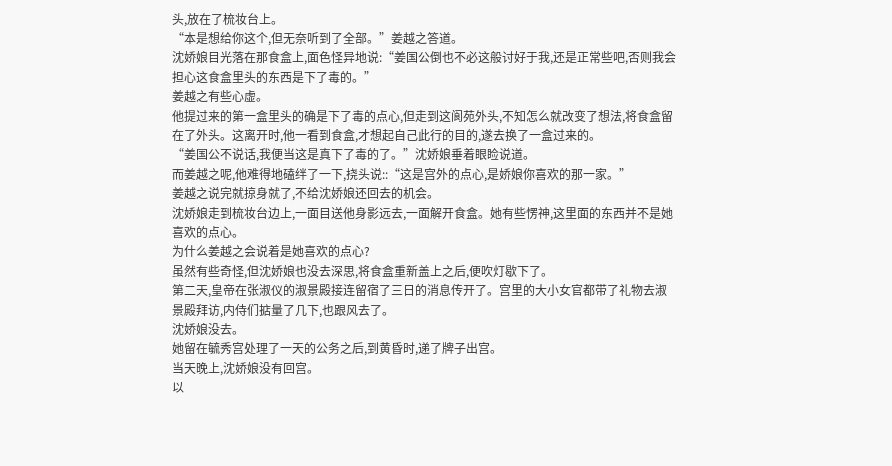头,放在了梳妆台上。
“本是想给你这个,但无奈听到了全部。”姜越之答道。
沈娇娘目光落在那食盒上,面色怪异地说:“姜国公倒也不必这般讨好于我,还是正常些吧,否则我会担心这食盒里头的东西是下了毒的。”
姜越之有些心虚。
他提过来的第一盒里头的确是下了毒的点心,但走到这阆苑外头,不知怎么就改变了想法,将食盒留在了外头。这离开时,他一看到食盒,才想起自己此行的目的,遂去换了一盒过来的。
“姜国公不说话,我便当这是真下了毒的了。”沈娇娘垂着眼睑说道。
而姜越之呢,他难得地磕绊了一下,挠头说::“这是宫外的点心,是娇娘你喜欢的那一家。”
姜越之说完就掠身就了,不给沈娇娘还回去的机会。
沈娇娘走到梳妆台边上,一面目送他身影远去,一面解开食盒。她有些愣神,这里面的东西并不是她喜欢的点心。
为什么姜越之会说着是她喜欢的点心?
虽然有些奇怪,但沈娇娘也没去深思,将食盒重新盖上之后,便吹灯歇下了。
第二天,皇帝在张淑仪的淑景殿接连留宿了三日的消息传开了。宫里的大小女官都带了礼物去淑景殿拜访,内侍们掂量了几下,也跟风去了。
沈娇娘没去。
她留在毓秀宫处理了一天的公务之后,到黄昏时,递了牌子出宫。
当天晚上,沈娇娘没有回宫。
以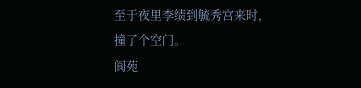至于夜里李绩到毓秀宫来时,撞了个空门。
阆苑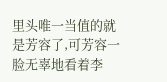里头唯一当值的就是芳容了,可芳容一脸无辜地看着李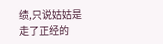绩,只说姑姑是走了正经的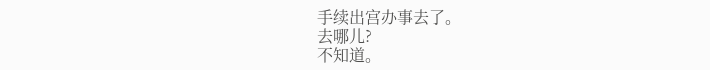手续出宫办事去了。
去哪儿?
不知道。